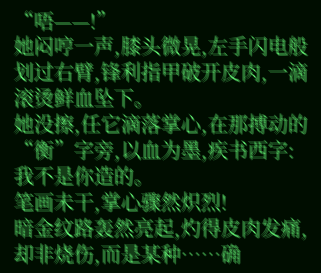“唔——!”
她闷哼一声,膝头微晃,左手闪电般划过右臂,锋利指甲破开皮肉,一滴滚烫鲜血坠下。
她没擦,任它滴落掌心,在那搏动的“衡”字旁,以血为墨,疾书西字:
我不是你造的。
笔画未干,掌心骤然炽烈!
暗金纹路轰然亮起,灼得皮肉发痛,却非烧伤,而是某种……确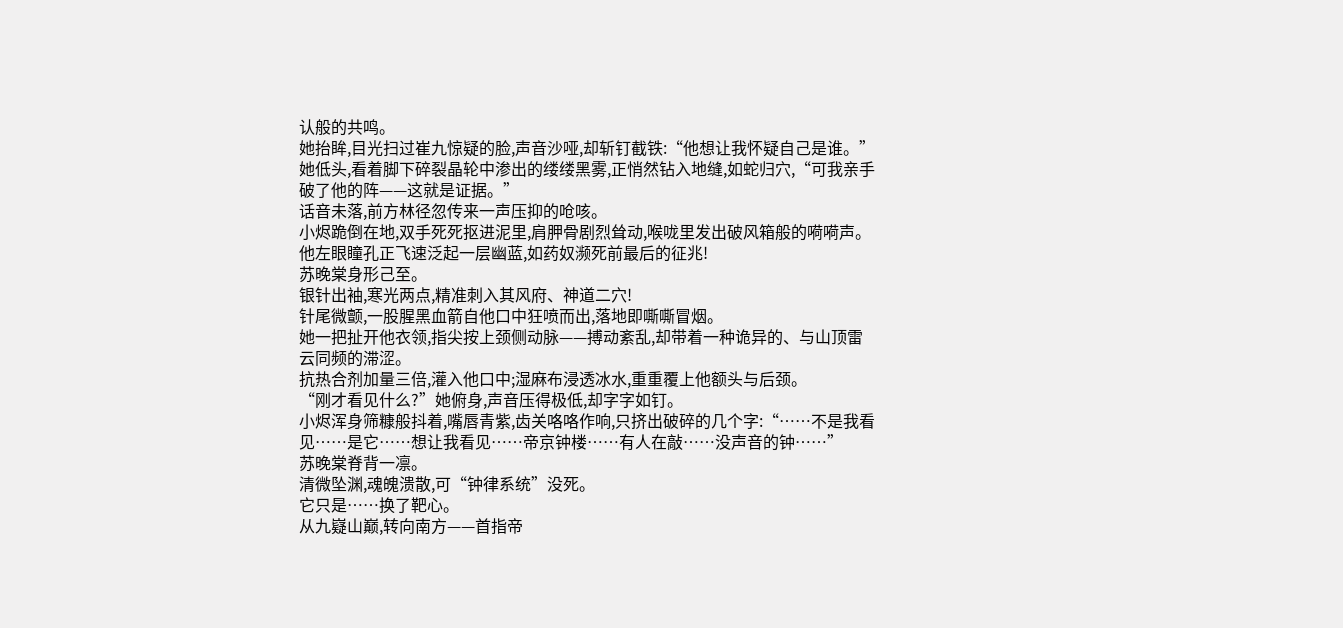认般的共鸣。
她抬眸,目光扫过崔九惊疑的脸,声音沙哑,却斩钉截铁:“他想让我怀疑自己是谁。”她低头,看着脚下碎裂晶轮中渗出的缕缕黑雾,正悄然钻入地缝,如蛇归穴,“可我亲手破了他的阵——这就是证据。”
话音未落,前方林径忽传来一声压抑的呛咳。
小烬跪倒在地,双手死死抠进泥里,肩胛骨剧烈耸动,喉咙里发出破风箱般的嗬嗬声。
他左眼瞳孔正飞速泛起一层幽蓝,如药奴濒死前最后的征兆!
苏晚棠身形己至。
银针出袖,寒光两点,精准刺入其风府、神道二穴!
针尾微颤,一股腥黑血箭自他口中狂喷而出,落地即嘶嘶冒烟。
她一把扯开他衣领,指尖按上颈侧动脉——搏动紊乱,却带着一种诡异的、与山顶雷云同频的滞涩。
抗热合剂加量三倍,灌入他口中;湿麻布浸透冰水,重重覆上他额头与后颈。
“刚才看见什么?”她俯身,声音压得极低,却字字如钉。
小烬浑身筛糠般抖着,嘴唇青紫,齿关咯咯作响,只挤出破碎的几个字:“……不是我看见……是它……想让我看见……帝京钟楼……有人在敲……没声音的钟……”
苏晚棠脊背一凛。
清微坠渊,魂魄溃散,可“钟律系统”没死。
它只是……换了靶心。
从九嶷山巅,转向南方——首指帝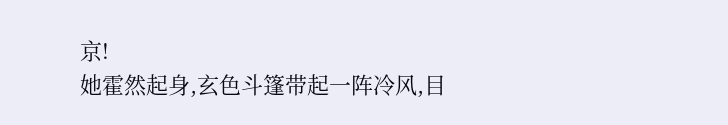京!
她霍然起身,玄色斗篷带起一阵冷风,目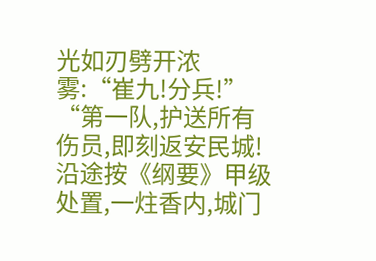光如刃劈开浓雾:“崔九!分兵!”
“第一队,护送所有伤员,即刻返安民城!沿途按《纲要》甲级处置,一炷香内,城门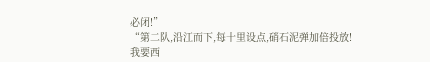必闭!”
“第二队,沿江而下,每十里设点,硝石泥弹加倍投放!我要西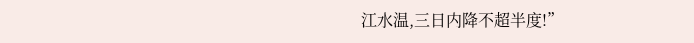江水温,三日内降不超半度!”